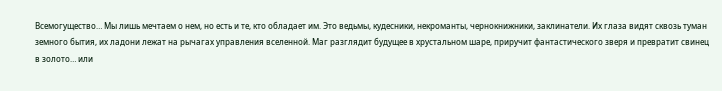Всемогущество… Мы лишь мечтаем о нем, но есть и те, кто обладает им. Это ведьмы, кудесники, некроманты, чернокнижники, заклинатели. Их глаза видят сквозь туман земного бытия, их ладони лежат на рычагах управления вселенной. Маг разглядит будущее в хрустальном шаре, приручит фантастического зверя и превратит свинец в золото… или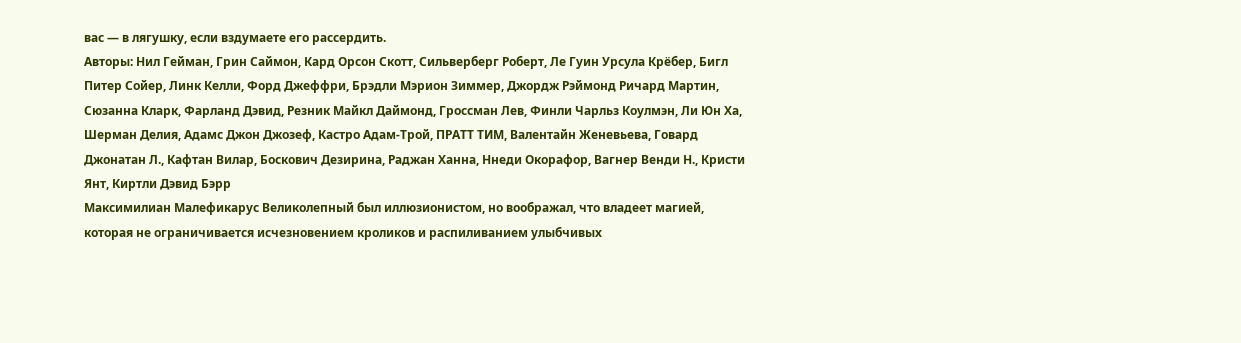вас — в лягушку, если вздумаете его рассердить.
Авторы: Нил Гейман, Грин Саймон, Кард Орсон Скотт, Сильверберг Роберт, Ле Гуин Урсула Крёбер, Бигл Питер Сойер, Линк Келли, Форд Джеффри, Брэдли Мэрион Зиммер, Джордж Рэймонд Ричард Мартин, Сюзанна Кларк, Фарланд Дэвид, Резник Майкл Даймонд, Гроссман Лев, Финли Чарльз Коулмэн, Ли Юн Ха, Шерман Делия, Адамс Джон Джозеф, Кастро Адам-Трой, ПРАТТ ТИМ, Валентайн Женевьева, Говард Джонатан Л., Кафтан Вилар, Боскович Дезирина, Раджан Ханна, Ннеди Окорафор, Вагнер Венди Н., Кристи Янт, Киртли Дэвид Бэрр
Максимилиан Малефикарус Великолепный был иллюзионистом, но воображал, что владеет магией, которая не ограничивается исчезновением кроликов и распиливанием улыбчивых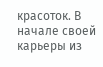красоток. В начале своей карьеры из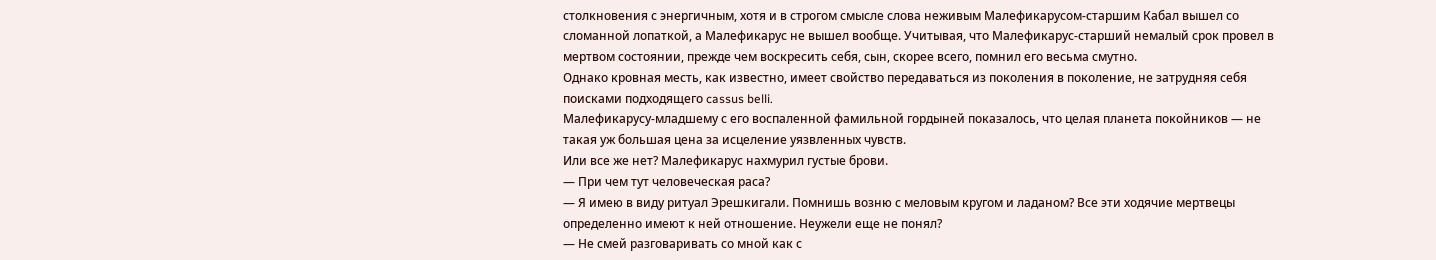столкновения с энергичным, хотя и в строгом смысле слова неживым Малефикарусом-старшим Кабал вышел со сломанной лопаткой, а Малефикарус не вышел вообще. Учитывая, что Малефикарус-старший немалый срок провел в мертвом состоянии, прежде чем воскресить себя, сын, скорее всего, помнил его весьма смутно.
Однако кровная месть, как известно, имеет свойство передаваться из поколения в поколение, не затрудняя себя поисками подходящего cassus belli.
Малефикарусу-младшему с его воспаленной фамильной гордыней показалось, что целая планета покойников — не такая уж большая цена за исцеление уязвленных чувств.
Или все же нет? Малефикарус нахмурил густые брови.
— При чем тут человеческая раса?
— Я имею в виду ритуал Эрешкигали. Помнишь возню с меловым кругом и ладаном? Все эти ходячие мертвецы определенно имеют к ней отношение. Неужели еще не понял?
— Не смей разговаривать со мной как с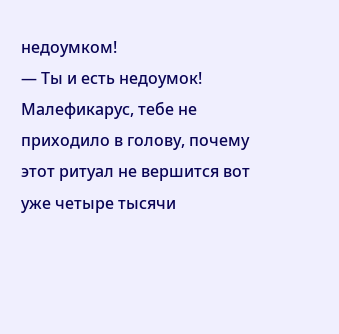недоумком!
— Ты и есть недоумок! Малефикарус, тебе не приходило в голову, почему этот ритуал не вершится вот уже четыре тысячи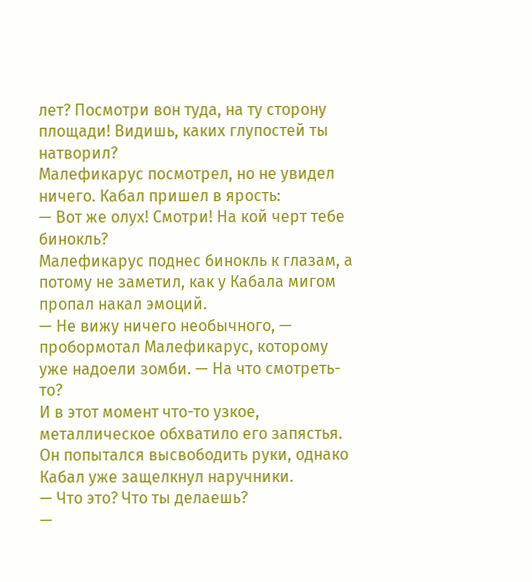лет? Посмотри вон туда, на ту сторону площади! Видишь, каких глупостей ты натворил?
Малефикарус посмотрел, но не увидел ничего. Кабал пришел в ярость:
— Вот же олух! Смотри! На кой черт тебе бинокль?
Малефикарус поднес бинокль к глазам, а потому не заметил, как у Кабала мигом пропал накал эмоций.
— Не вижу ничего необычного, — пробормотал Малефикарус, которому уже надоели зомби. — На что смотреть-то?
И в этот момент что-то узкое, металлическое обхватило его запястья. Он попытался высвободить руки, однако Кабал уже защелкнул наручники.
— Что это? Что ты делаешь?
—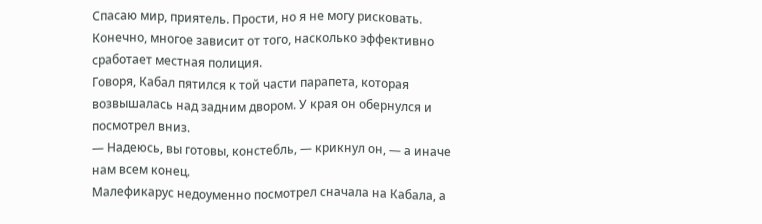Спасаю мир, приятель. Прости, но я не могу рисковать. Конечно, многое зависит от того, насколько эффективно сработает местная полиция.
Говоря, Кабал пятился к той части парапета, которая возвышалась над задним двором. У края он обернулся и посмотрел вниз.
— Надеюсь, вы готовы, констебль, — крикнул он, — а иначе нам всем конец.
Малефикарус недоуменно посмотрел сначала на Кабала, а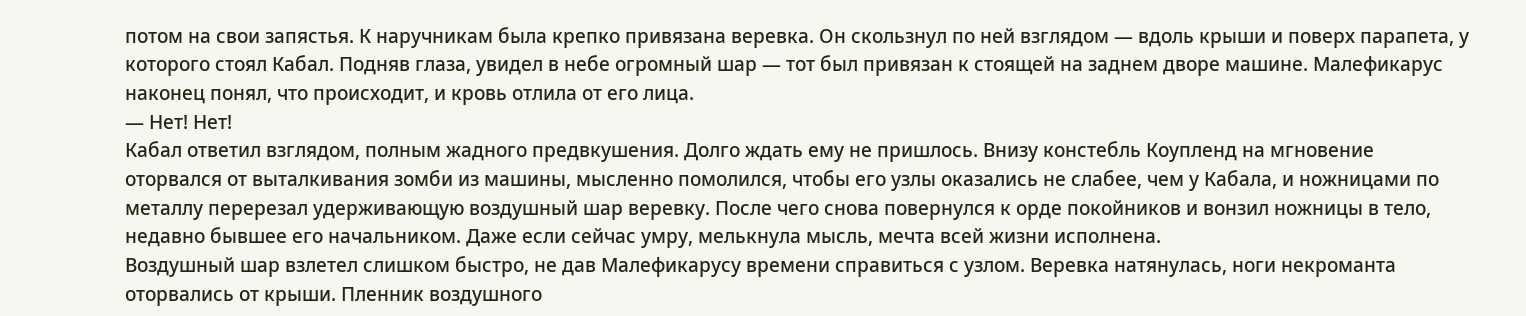потом на свои запястья. К наручникам была крепко привязана веревка. Он скользнул по ней взглядом — вдоль крыши и поверх парапета, у которого стоял Кабал. Подняв глаза, увидел в небе огромный шар — тот был привязан к стоящей на заднем дворе машине. Малефикарус наконец понял, что происходит, и кровь отлила от его лица.
— Нет! Нет!
Кабал ответил взглядом, полным жадного предвкушения. Долго ждать ему не пришлось. Внизу констебль Коупленд на мгновение оторвался от выталкивания зомби из машины, мысленно помолился, чтобы его узлы оказались не слабее, чем у Кабала, и ножницами по металлу перерезал удерживающую воздушный шар веревку. После чего снова повернулся к орде покойников и вонзил ножницы в тело, недавно бывшее его начальником. Даже если сейчас умру, мелькнула мысль, мечта всей жизни исполнена.
Воздушный шар взлетел слишком быстро, не дав Малефикарусу времени справиться с узлом. Веревка натянулась, ноги некроманта оторвались от крыши. Пленник воздушного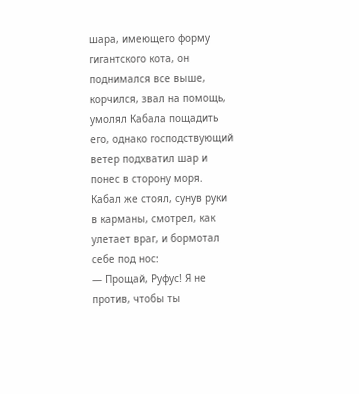шара, имеющего форму гигантского кота, он поднимался все выше, корчился, звал на помощь, умолял Кабала пощадить его, однако господствующий ветер подхватил шар и понес в сторону моря.
Кабал же стоял, сунув руки в карманы, смотрел, как улетает враг, и бормотал себе под нос:
— Прощай, Руфус! Я не против, чтобы ты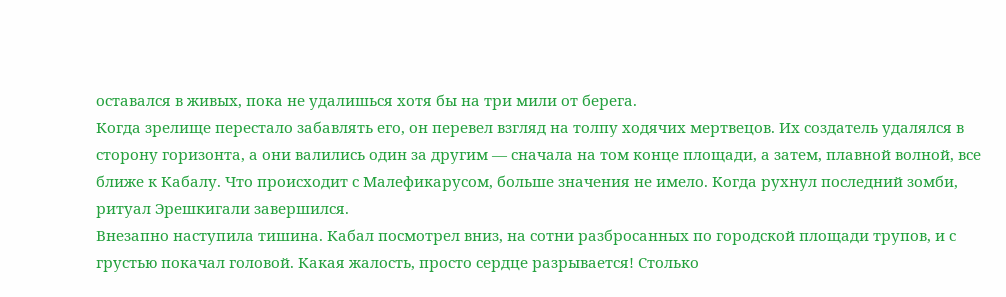оставался в живых, пока не удалишься хотя бы на три мили от берега.
Когда зрелище перестало забавлять его, он перевел взгляд на толпу ходячих мертвецов. Их создатель удалялся в сторону горизонта, а они валились один за другим — сначала на том конце площади, а затем, плавной волной, все ближе к Кабалу. Что происходит с Малефикарусом, больше значения не имело. Когда рухнул последний зомби, ритуал Эрешкигали завершился.
Внезапно наступила тишина. Кабал посмотрел вниз, на сотни разбросанных по городской площади трупов, и с грустью покачал головой. Какая жалость, просто сердце разрывается! Столько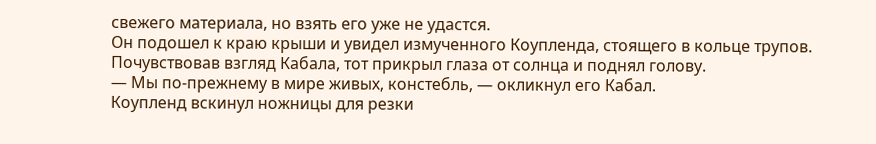свежего материала, но взять его уже не удастся.
Он подошел к краю крыши и увидел измученного Коупленда, стоящего в кольце трупов. Почувствовав взгляд Кабала, тот прикрыл глаза от солнца и поднял голову.
— Мы по-прежнему в мире живых, констебль, — окликнул его Кабал.
Коупленд вскинул ножницы для резки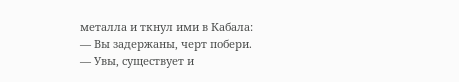металла и ткнул ими в Кабала:
— Вы задержаны, черт побери.
— Увы, существует и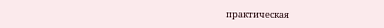практическая